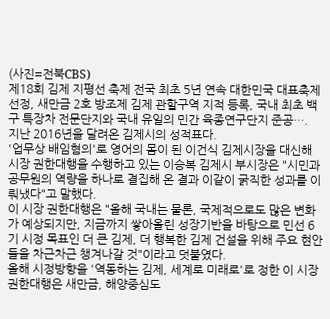(사진=전북CBS)
제18회 김제 지평선 축제 전국 최초 5년 연속 대한민국 대표축제 선정, 새만금 2호 방조제 김제 관할구역 지적 등록, 국내 최초 백구 특장차 전문단지와 국내 유일의 민간 육종연구단지 준공….
지난 2016년을 달려온 김제시의 성적표다.
'업무상 배임혐의'로 영어의 몸이 된 이건식 김제시장을 대신해 시장 권한대행을 수행하고 있는 이승복 김제시 부시장은 "시민과 공무원의 역량을 하나로 결집해 온 결과 이같이 굵직한 성과를 이뤄냈다"고 말했다.
이 시장 권한대행은 "올해 국내는 물론, 국제적으로도 많은 변화가 예상되지만, 지금까지 쌓아올린 성장기반을 바탕으로 민선 6기 시정 목표인 더 큰 김제, 더 행복한 김제 건설을 위해 주요 현안들을 차근차근 챙겨나갈 것"이라고 덧붙였다.
올해 시정방향을 '역동하는 김제, 세계로 미래로'로 정한 이 시장 권한대행은 새만금, 해양중심도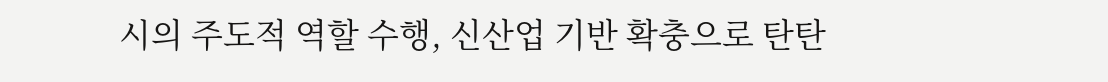시의 주도적 역할 수행, 신산업 기반 확충으로 탄탄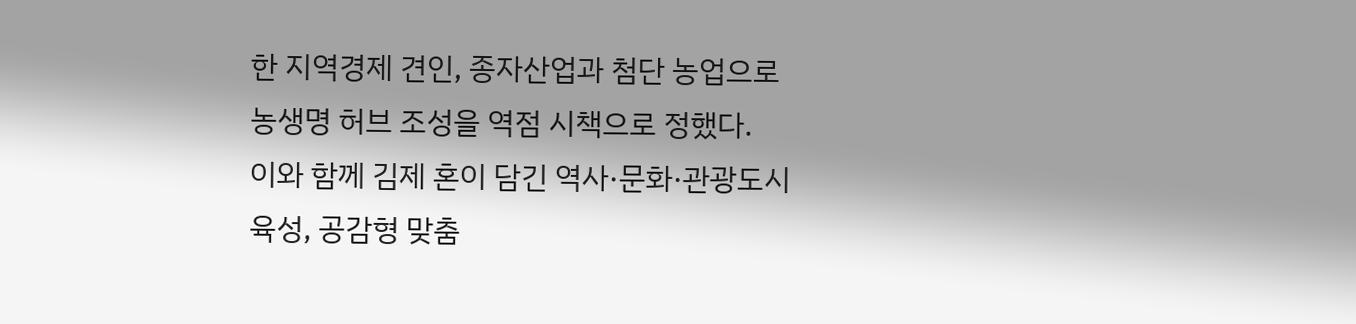한 지역경제 견인, 종자산업과 첨단 농업으로 농생명 허브 조성을 역점 시책으로 정했다.
이와 함께 김제 혼이 담긴 역사·문화·관광도시 육성, 공감형 맞춤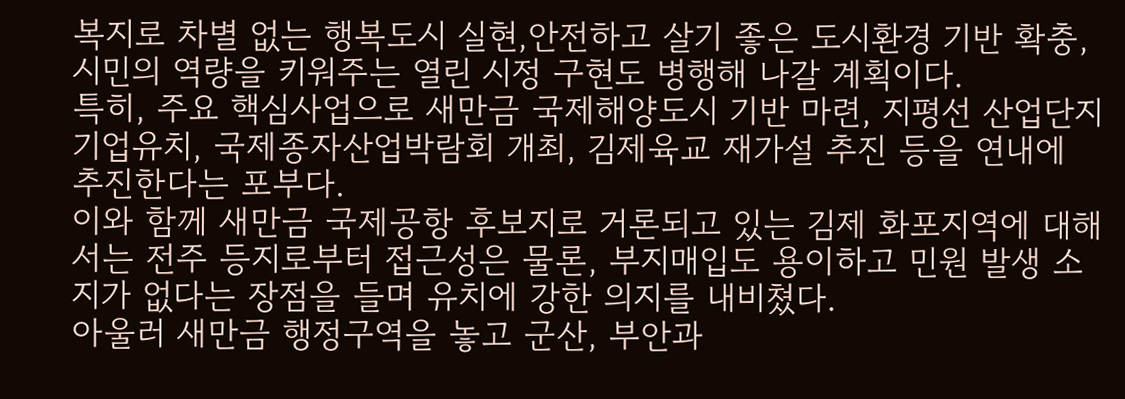복지로 차별 없는 행복도시 실현,안전하고 살기 좋은 도시환경 기반 확충, 시민의 역량을 키워주는 열린 시정 구현도 병행해 나갈 계획이다.
특히, 주요 핵심사업으로 새만금 국제해양도시 기반 마련, 지평선 산업단지 기업유치, 국제종자산업박람회 개최, 김제육교 재가설 추진 등을 연내에 추진한다는 포부다.
이와 함께 새만금 국제공항 후보지로 거론되고 있는 김제 화포지역에 대해서는 전주 등지로부터 접근성은 물론, 부지매입도 용이하고 민원 발생 소지가 없다는 장점을 들며 유치에 강한 의지를 내비쳤다.
아울러 새만금 행정구역을 놓고 군산, 부안과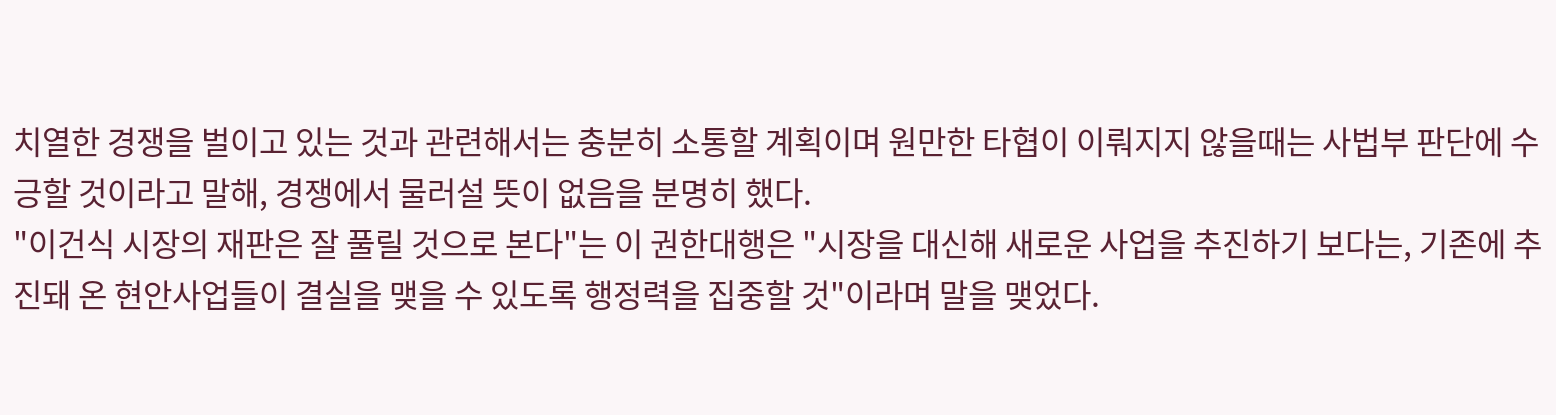치열한 경쟁을 벌이고 있는 것과 관련해서는 충분히 소통할 계획이며 원만한 타협이 이뤄지지 않을때는 사법부 판단에 수긍할 것이라고 말해, 경쟁에서 물러설 뜻이 없음을 분명히 했다.
"이건식 시장의 재판은 잘 풀릴 것으로 본다"는 이 권한대행은 "시장을 대신해 새로운 사업을 추진하기 보다는, 기존에 추진돼 온 현안사업들이 결실을 맺을 수 있도록 행정력을 집중할 것"이라며 말을 맺었다.